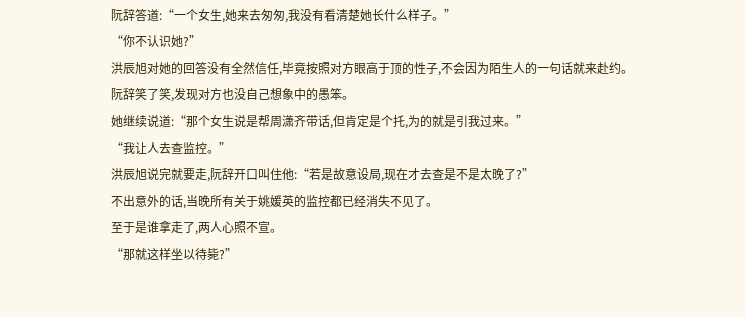阮辞答道:“一个女生,她来去匆匆,我没有看清楚她长什么样子。”
“你不认识她?”
洪辰旭对她的回答没有全然信任,毕竟按照对方眼高于顶的性子,不会因为陌生人的一句话就来赴约。
阮辞笑了笑,发现对方也没自己想象中的愚笨。
她继续说道:“那个女生说是帮周潇齐带话,但肯定是个托,为的就是引我过来。”
“我让人去查监控。”
洪辰旭说完就要走,阮辞开口叫住他:“若是故意设局,现在才去查是不是太晚了?”
不出意外的话,当晚所有关于姚媛英的监控都已经消失不见了。
至于是谁拿走了,两人心照不宣。
“那就这样坐以待毙?”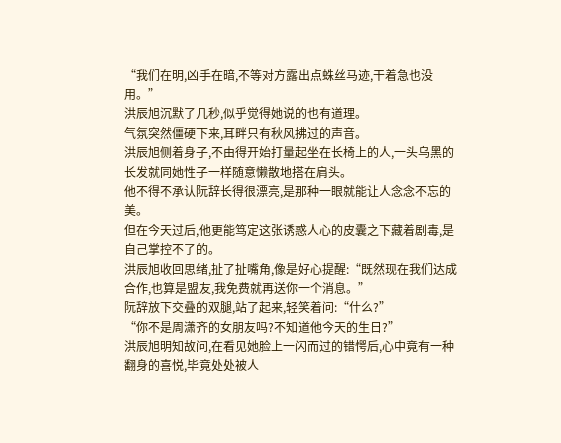“我们在明,凶手在暗,不等对方露出点蛛丝马迹,干着急也没用。”
洪辰旭沉默了几秒,似乎觉得她说的也有道理。
气氛突然僵硬下来,耳畔只有秋风拂过的声音。
洪辰旭侧着身子,不由得开始打量起坐在长椅上的人,一头乌黑的长发就同她性子一样随意懒散地搭在肩头。
他不得不承认阮辞长得很漂亮,是那种一眼就能让人念念不忘的美。
但在今天过后,他更能笃定这张诱惑人心的皮囊之下藏着剧毒,是自己掌控不了的。
洪辰旭收回思绪,扯了扯嘴角,像是好心提醒:“既然现在我们达成合作,也算是盟友,我免费就再送你一个消息。”
阮辞放下交叠的双腿,站了起来,轻笑着问:“什么?”
“你不是周潇齐的女朋友吗?不知道他今天的生日?”
洪辰旭明知故问,在看见她脸上一闪而过的错愕后,心中竟有一种翻身的喜悦,毕竟处处被人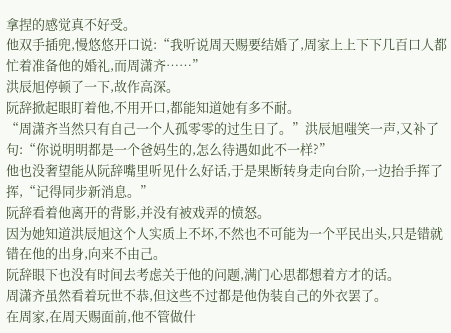拿捏的感觉真不好受。
他双手插兜,慢悠悠开口说:“我听说周天赐要结婚了,周家上上下下几百口人都忙着准备他的婚礼,而周潇齐……”
洪辰旭停顿了一下,故作高深。
阮辞掀起眼盯着他,不用开口,都能知道她有多不耐。
“周潇齐当然只有自己一个人孤零零的过生日了。”洪辰旭嗤笑一声,又补了句:“你说明明都是一个爸妈生的,怎么待遇如此不一样?”
他也没奢望能从阮辞嘴里听见什么好话,于是果断转身走向台阶,一边抬手挥了挥,“记得同步新消息。”
阮辞看着他离开的背影,并没有被戏弄的愤怒。
因为她知道洪辰旭这个人实质上不坏,不然也不可能为一个平民出头,只是错就错在他的出身,向来不由己。
阮辞眼下也没有时间去考虑关于他的问题,满门心思都想着方才的话。
周潇齐虽然看着玩世不恭,但这些不过都是他伪装自己的外衣罢了。
在周家,在周天赐面前,他不管做什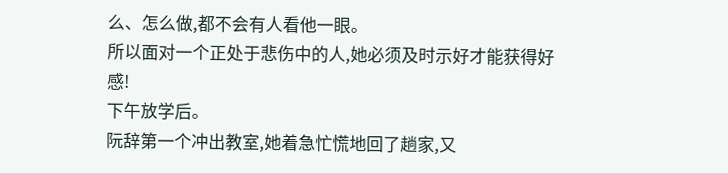么、怎么做,都不会有人看他一眼。
所以面对一个正处于悲伤中的人,她必须及时示好才能获得好感!
下午放学后。
阮辞第一个冲出教室,她着急忙慌地回了趟家,又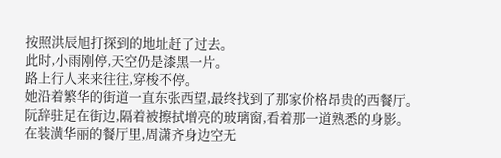按照洪辰旭打探到的地址赶了过去。
此时,小雨刚停,天空仍是漆黑一片。
路上行人来来往往,穿梭不停。
她沿着繁华的街道一直东张西望,最终找到了那家价格昂贵的西餐厅。
阮辞驻足在街边,隔着被擦拭增亮的玻璃窗,看着那一道熟悉的身影。
在装潢华丽的餐厅里,周潇齐身边空无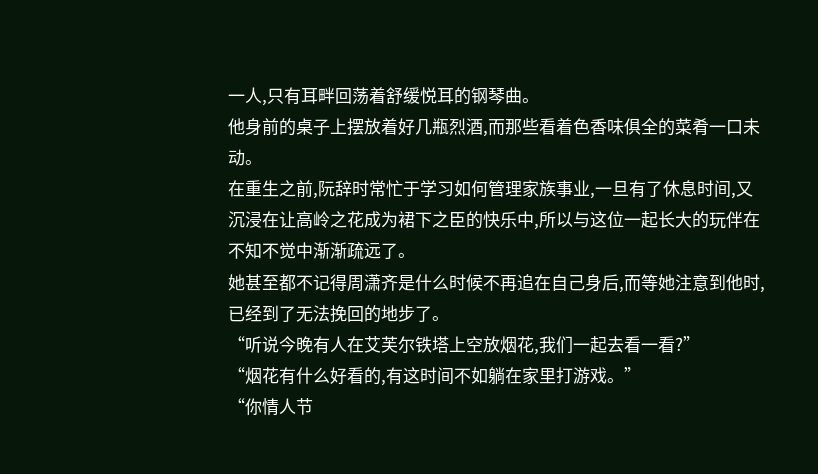一人,只有耳畔回荡着舒缓悦耳的钢琴曲。
他身前的桌子上摆放着好几瓶烈酒,而那些看着色香味俱全的菜肴一口未动。
在重生之前,阮辞时常忙于学习如何管理家族事业,一旦有了休息时间,又沉浸在让高岭之花成为裙下之臣的快乐中,所以与这位一起长大的玩伴在不知不觉中渐渐疏远了。
她甚至都不记得周潇齐是什么时候不再追在自己身后,而等她注意到他时,已经到了无法挽回的地步了。
“听说今晚有人在艾芙尔铁塔上空放烟花,我们一起去看一看?”
“烟花有什么好看的,有这时间不如躺在家里打游戏。”
“你情人节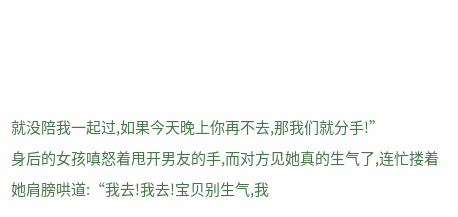就没陪我一起过,如果今天晚上你再不去,那我们就分手!”
身后的女孩嗔怒着甩开男友的手,而对方见她真的生气了,连忙搂着她肩膀哄道:“我去!我去!宝贝别生气,我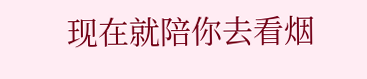现在就陪你去看烟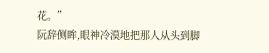花。”
阮辞侧眸,眼神冷漠地把那人从头到脚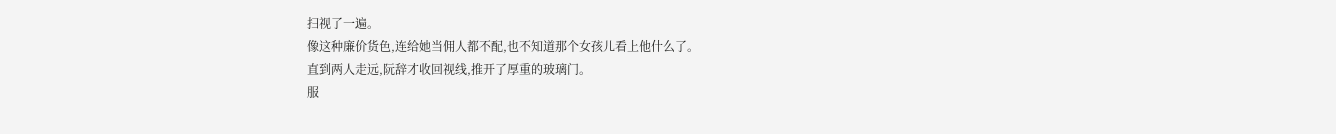扫视了一遍。
像这种廉价货色,连给她当佣人都不配,也不知道那个女孩儿看上他什么了。
直到两人走远,阮辞才收回视线,推开了厚重的玻璃门。
服